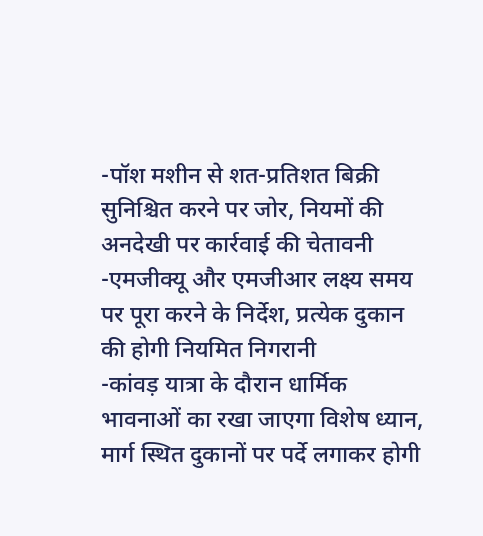-पॉश मशीन से शत-प्रतिशत बिक्री सुनिश्चित करने पर जोर, नियमों की अनदेखी पर कार्रवाई की चेतावनी
-एमजीक्यू और एमजीआर लक्ष्य समय पर पूरा करने के निर्देश, प्रत्येक दुकान की होगी नियमित निगरानी
-कांवड़ यात्रा के दौरान धार्मिक भावनाओं का रखा जाएगा विशेष ध्यान, मार्ग स्थित दुकानों पर पर्दे लगाकर होगी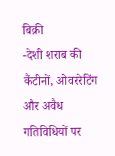बिक्री
-देशी शराब की कैंटीनों, ओवररेटिंग और अवैध गतिविधियों पर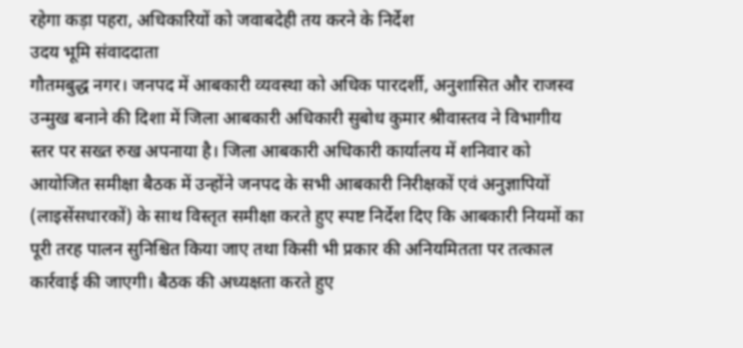रहेगा कड़ा पहरा, अधिकारियों को जवाबदेही तय करने के निर्देश
उदय भूमि संवाददाता
गौतमबुद्ध नगर। जनपद में आबकारी व्यवस्था को अधिक पारदर्शी, अनुशासित और राजस्व उन्मुख बनाने की दिशा में जिला आबकारी अधिकारी सुबोध कुमार श्रीवास्तव ने विभागीय स्तर पर सख्त रुख अपनाया है। जिला आबकारी अधिकारी कार्यालय में शनिवार को आयोजित समीक्षा बैठक में उन्होंने जनपद के सभी आबकारी निरीक्षकों एवं अनुज्ञापियों (लाइसेंसधारकों) के साथ विस्तृत समीक्षा करते हुए स्पष्ट निर्देश दिए कि आबकारी नियमों का पूरी तरह पालन सुनिश्चित किया जाए तथा किसी भी प्रकार की अनियमितता पर तत्काल कार्रवाई की जाएगी। बैठक की अध्यक्षता करते हुए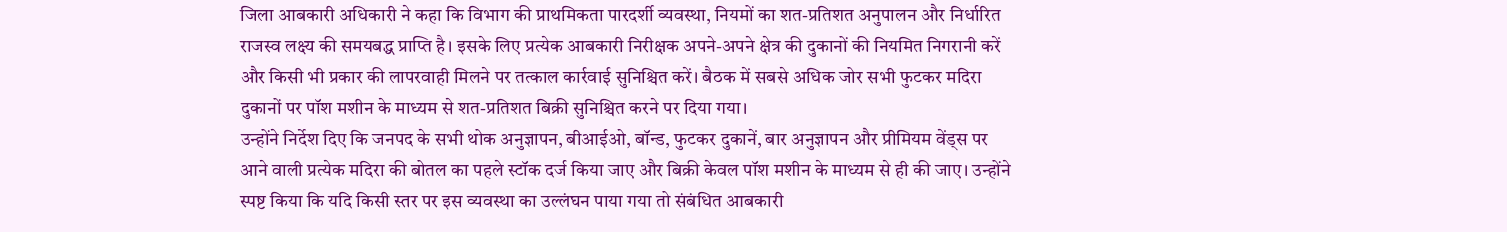जिला आबकारी अधिकारी ने कहा कि विभाग की प्राथमिकता पारदर्शी व्यवस्था, नियमों का शत-प्रतिशत अनुपालन और निर्धारित राजस्व लक्ष्य की समयबद्ध प्राप्ति है। इसके लिए प्रत्येक आबकारी निरीक्षक अपने-अपने क्षेत्र की दुकानों की नियमित निगरानी करें और किसी भी प्रकार की लापरवाही मिलने पर तत्काल कार्रवाई सुनिश्चित करें। बैठक में सबसे अधिक जोर सभी फुटकर मदिरा दुकानों पर पॉश मशीन के माध्यम से शत-प्रतिशत बिक्री सुनिश्चित करने पर दिया गया।
उन्होंने निर्देश दिए कि जनपद के सभी थोक अनुज्ञापन, बीआईओ, बॉन्ड, फुटकर दुकानें, बार अनुज्ञापन और प्रीमियम वेंड्स पर आने वाली प्रत्येक मदिरा की बोतल का पहले स्टॉक दर्ज किया जाए और बिक्री केवल पॉश मशीन के माध्यम से ही की जाए। उन्होंने स्पष्ट किया कि यदि किसी स्तर पर इस व्यवस्था का उल्लंघन पाया गया तो संबंधित आबकारी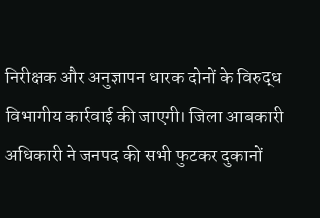निरीक्षक और अनुज्ञापन धारक दोनों के विरुद्ध विभागीय कार्रवाई की जाएगी। जिला आबकारी अधिकारी ने जनपद की सभी फुटकर दुकानों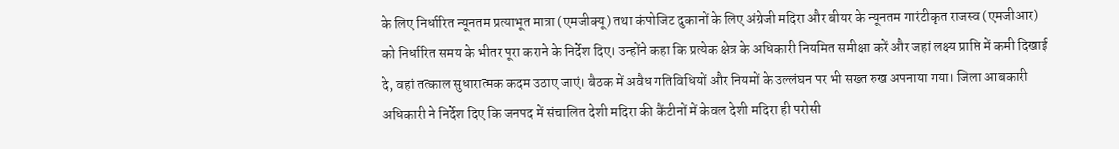के लिए निर्धारित न्यूनतम प्रत्याभूत मात्रा (एमजीक्यू) तथा कंपोजिट दुकानों के लिए अंग्रेजी मदिरा और बीयर के न्यूनतम गारंटीकृत राजस्व (एमजीआर) को निर्धारित समय के भीतर पूरा कराने के निर्देश दिए। उन्होंने कहा कि प्रत्येक क्षेत्र के अधिकारी नियमित समीक्षा करें और जहां लक्ष्य प्राप्ति में कमी दिखाई दे, वहां तत्काल सुधारात्मक कदम उठाए जाएं। बैठक में अवैध गतिविधियों और नियमों के उल्लंघन पर भी सख्त रुख अपनाया गया। जिला आबकारी अधिकारी ने निर्देश दिए कि जनपद में संचालित देशी मदिरा की कैंटीनों में केवल देशी मदिरा ही परोसी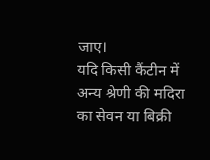जाए।
यदि किसी कैंटीन में अन्य श्रेणी की मदिरा का सेवन या बिक्री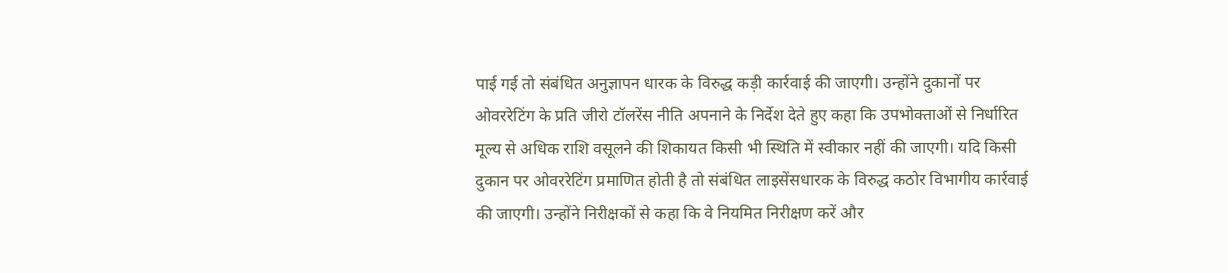पाई गई तो संबंधित अनुज्ञापन धारक के विरुद्ध कड़ी कार्रवाई की जाएगी। उन्होंने दुकानों पर ओवररेटिंग के प्रति जीरो टॉलरेंस नीति अपनाने के निर्देश देते हुए कहा कि उपभोक्ताओं से निर्धारित मूल्य से अधिक राशि वसूलने की शिकायत किसी भी स्थिति में स्वीकार नहीं की जाएगी। यदि किसी दुकान पर ओवररेटिंग प्रमाणित होती है तो संबंधित लाइसेंसधारक के विरुद्ध कठोर विभागीय कार्रवाई की जाएगी। उन्होंने निरीक्षकों से कहा कि वे नियमित निरीक्षण करें और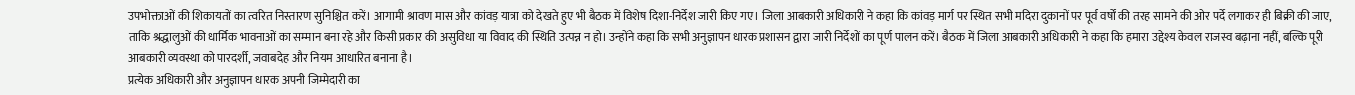उपभोक्ताओं की शिकायतों का त्वरित निस्तारण सुनिश्चित करें। आगामी श्रावण मास और कांवड़ यात्रा को देखते हुए भी बैठक में विशेष दिशा-निर्देश जारी किए गए। जिला आबकारी अधिकारी ने कहा कि कांवड़ मार्ग पर स्थित सभी मदिरा दुकानों पर पूर्व वर्षों की तरह सामने की ओर पर्दे लगाकर ही बिक्री की जाए, ताकि श्रद्धालुओं की धार्मिक भावनाओं का सम्मान बना रहे और किसी प्रकार की असुविधा या विवाद की स्थिति उत्पन्न न हो। उन्होंने कहा कि सभी अनुज्ञापन धारक प्रशासन द्वारा जारी निर्देशों का पूर्ण पालन करें। बैठक में जिला आबकारी अधिकारी ने कहा कि हमारा उद्देश्य केवल राजस्व बढ़ाना नहीं, बल्कि पूरी आबकारी व्यवस्था को पारदर्शी, जवाबदेह और नियम आधारित बनाना है।
प्रत्येक अधिकारी और अनुज्ञापन धारक अपनी जिम्मेदारी का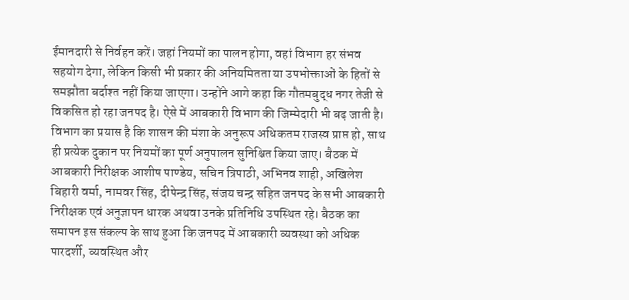ईमानदारी से निर्वहन करें। जहां नियमों का पालन होगा, वहां विभाग हर संभव सहयोग देगा, लेकिन किसी भी प्रकार की अनियमितता या उपभोक्ताओं के हितों से समझौता बर्दाश्त नहीं किया जाएगा। उन्होंने आगे कहा कि गौतमबुद्ध नगर तेजी से विकसित हो रहा जनपद है। ऐसे में आबकारी विभाग की जिम्मेदारी भी बढ़ जाती है। विभाग का प्रयास है कि शासन की मंशा के अनुरूप अधिकतम राजस्व प्राप्त हो, साथ ही प्रत्येक दुकान पर नियमों का पूर्ण अनुपालन सुनिश्चित किया जाए। बैठक में आबकारी निरीक्षक आशीष पाण्डेय, सचिन त्रिपाठी, अभिनव शाही, अखिलेश बिहारी वर्मा, नामवर सिंह, दीपेन्द्र सिंह, संजय चन्द्र सहित जनपद के सभी आबकारी निरीक्षक एवं अनुज्ञापन धारक अथवा उनके प्रतिनिधि उपस्थित रहे। बैठक का समापन इस संकल्प के साथ हुआ कि जनपद में आबकारी व्यवस्था को अधिक पारदर्शी, व्यवस्थित और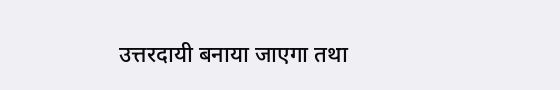उत्तरदायी बनाया जाएगा तथा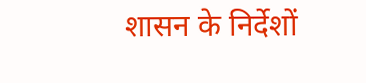शासन के निर्देशों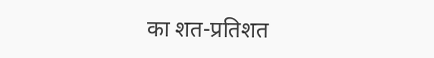का शत-प्रतिशत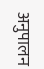अनुपालन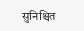सुनिश्चित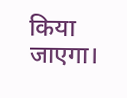किया जाएगा।